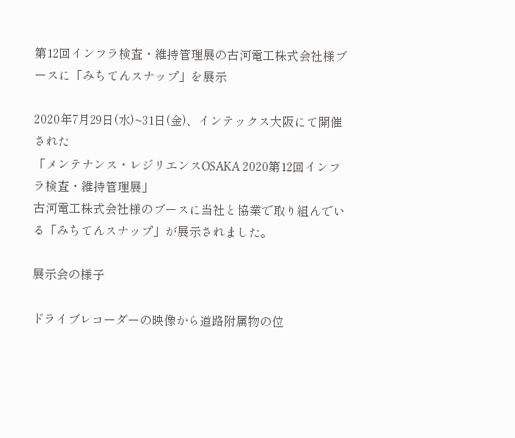第12回インフラ検査・維持管理展の古河電工株式会社様ブースに「みちてんスナップ」を展示

2020年7月29日(水)~31日(金)、インテックス大阪にて開催された
「メンテナンス・レジリエンスOSAKA 2020第12回インフラ検査・維持管理展」
古河電工株式会社様のブースに当社と協業で取り組んでいる「みちてんスナップ」が展示されました。

展示会の様子

ドライブレコーダーの映像から道路附属物の位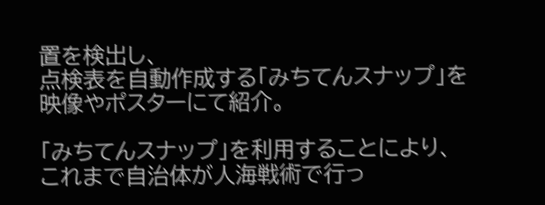置を検出し、
点検表を自動作成する「みちてんスナップ」を映像やポスターにて紹介。

「みちてんスナップ」を利用することにより、
これまで自治体が人海戦術で行っ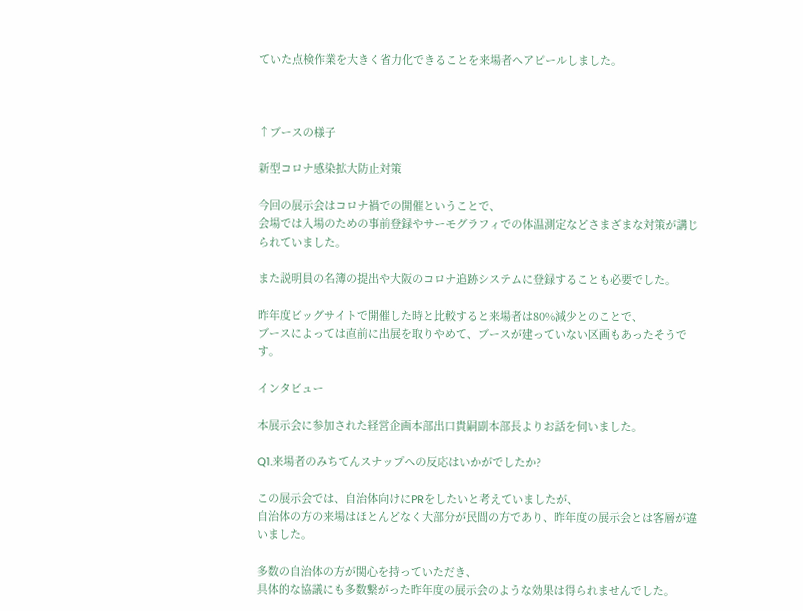ていた点検作業を大きく省力化できることを来場者へアピールしました。



↑ブースの様子

新型コロナ感染拡大防止対策

今回の展示会はコロナ禍での開催ということで、
会場では入場のための事前登録やサーモグラフィでの体温測定などさまざまな対策が講じられていました。

また説明員の名簿の提出や大阪のコロナ追跡システムに登録することも必要でした。

昨年度ビッグサイトで開催した時と比較すると来場者は80%減少とのことで、
ブースによっては直前に出展を取りやめて、ブースが建っていない区画もあったそうです。

インタビュー

本展示会に参加された経営企画本部出口貴嗣副本部長よりお話を伺いました。

Q1.来場者のみちてんスナップへの反応はいかがでしたか?

この展示会では、自治体向けにPRをしたいと考えていましたが、
自治体の方の来場はほとんどなく大部分が民間の方であり、昨年度の展示会とは客層が違いました。

多数の自治体の方が関心を持っていただき、
具体的な協議にも多数繋がった昨年度の展示会のような効果は得られませんでした。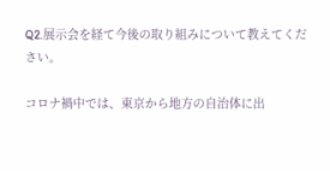Q2.展示会を経て今後の取り組みについて教えてください。

コロナ禍中では、東京から地方の自治体に出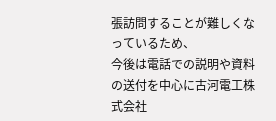張訪問することが難しくなっているため、
今後は電話での説明や資料の送付を中心に古河電工株式会社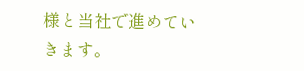様と当社で進めていきます。